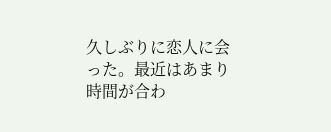久しぶりに恋人に会った。最近はあまり時間が合わ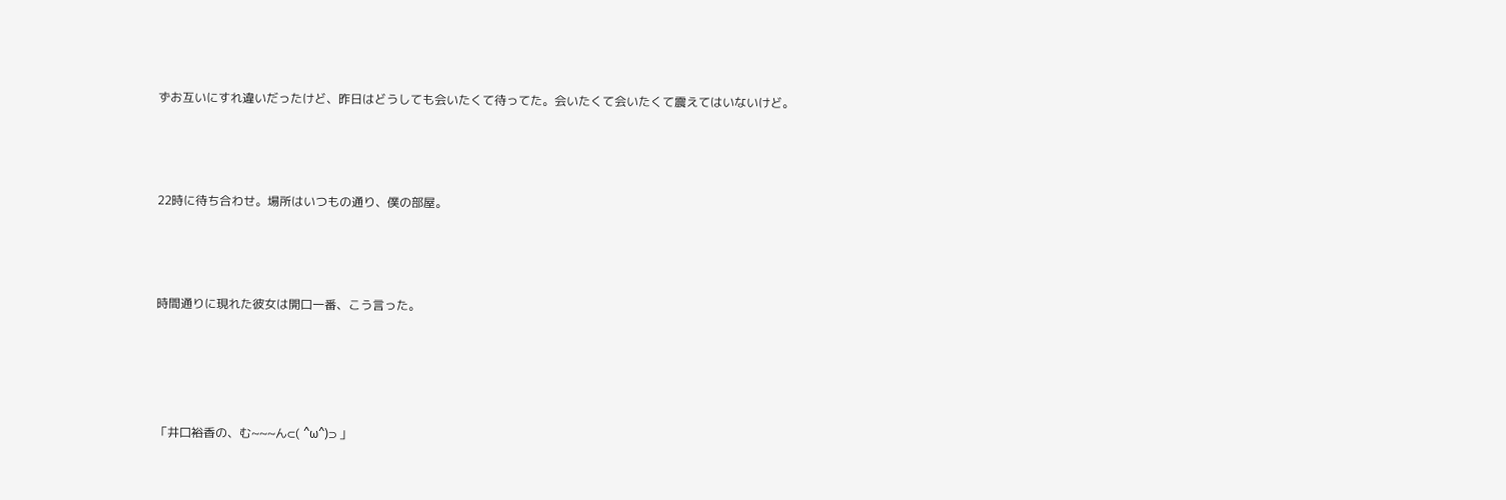ずお互いにすれ違いだったけど、昨日はどうしても会いたくて待ってた。会いたくて会いたくて震えてはいないけど。



22時に待ち合わせ。場所はいつもの通り、僕の部屋。



時間通りに現れた彼女は開口一番、こう言った。




「井口裕香の、む~~~ん⊂( ^ω^)⊃ 」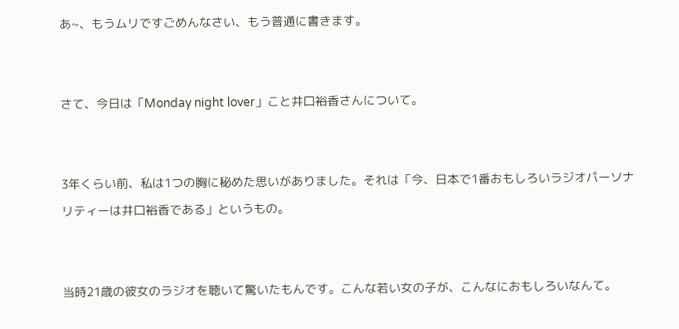あ~、もうムリですごめんなさい、もう普通に書きます。


さて、今日は「Monday night lover」こと井口裕香さんについて。


3年くらい前、私は1つの胸に秘めた思いがありました。それは「今、日本で1番おもしろいラジオパーソナリティーは井口裕香である」というもの。


当時21歳の彼女のラジオを聴いて驚いたもんです。こんな若い女の子が、こんなにおもしろいなんて。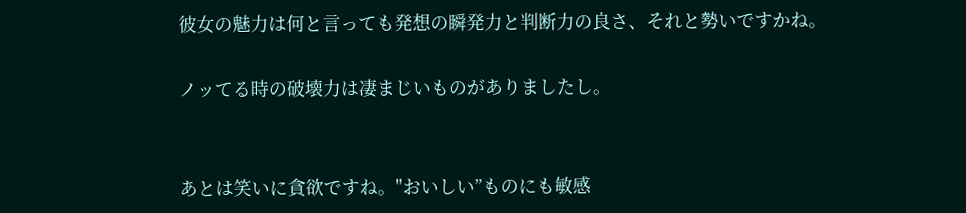彼女の魅力は何と言っても発想の瞬発力と判断力の良さ、それと勢いですかね。

ノッてる時の破壊力は凄まじいものがありましたし。


あとは笑いに貪欲ですね。"おいしい”ものにも敏感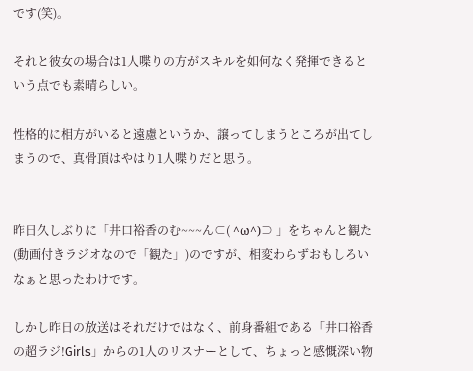です(笑)。

それと彼女の場合は1人喋りの方がスキルを如何なく発揮できるという点でも素晴らしい。

性格的に相方がいると遠慮というか、譲ってしまうところが出てしまうので、真骨頂はやはり1人喋りだと思う。


昨日久しぶりに「井口裕香のむ~~~ん⊂( ^ω^)⊃ 」をちゃんと観た(動画付きラジオなので「観た」)のですが、相変わらずおもしろいなぁと思ったわけです。

しかし昨日の放送はそれだけではなく、前身番組である「井口裕香の超ラジ!Girls」からの1人のリスナーとして、ちょっと感慨深い物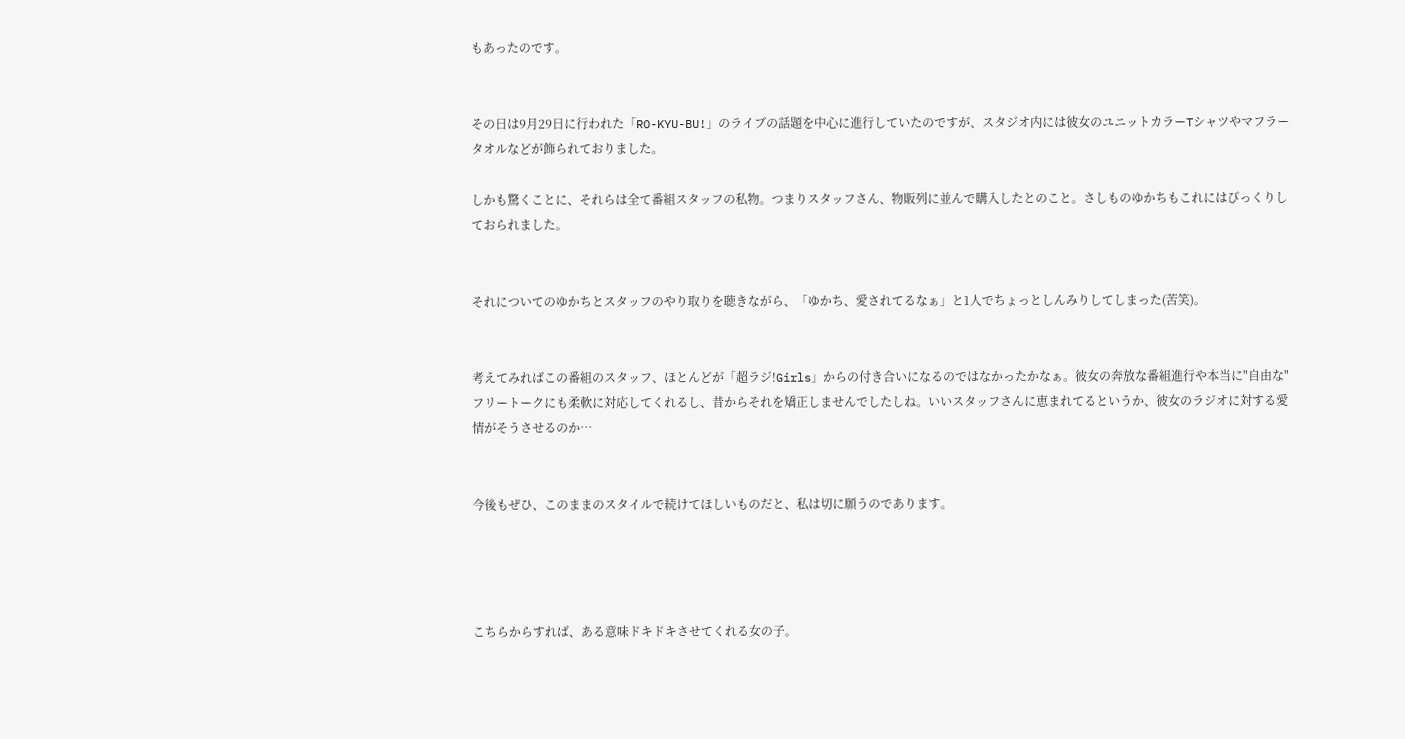もあったのです。


その日は9月29日に行われた「RO-KYU-BU!」のライブの話題を中心に進行していたのですが、スタジオ内には彼女のユニットカラーTシャツやマフラータオルなどが飾られておりました。

しかも驚くことに、それらは全て番組スタッフの私物。つまりスタッフさん、物販列に並んで購入したとのこと。さしものゆかちもこれにはびっくりしておられました。


それについてのゆかちとスタッフのやり取りを聴きながら、「ゆかち、愛されてるなぁ」と1人でちょっとしんみりしてしまった(苦笑)。


考えてみればこの番組のスタッフ、ほとんどが「超ラジ!Girls」からの付き合いになるのではなかったかなぁ。彼女の奔放な番組進行や本当に"自由な"フリートークにも柔軟に対応してくれるし、昔からそれを矯正しませんでしたしね。いいスタッフさんに恵まれてるというか、彼女のラジオに対する愛情がそうさせるのか…


今後もぜひ、このままのスタイルで続けてほしいものだと、私は切に願うのであります。




こちらからすれば、ある意味ドキドキさせてくれる女の子。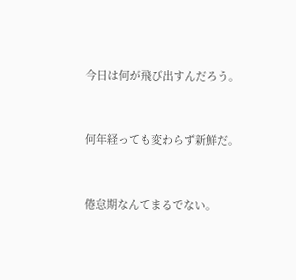今日は何が飛び出すんだろう。


何年経っても変わらず新鮮だ。


倦怠期なんてまるでない。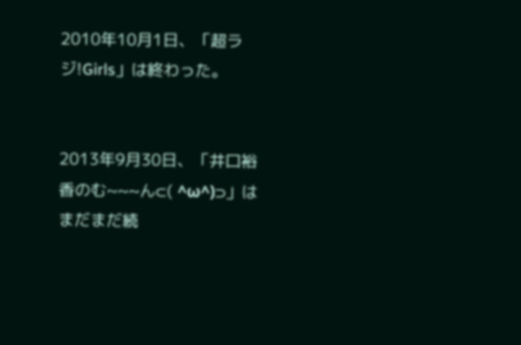2010年10月1日、「超ラジ!Girls」は終わった。


2013年9月30日、「井口裕香のむ~~~ん⊂( ^ω^)⊃」はまだまだ続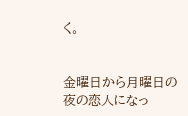く。


金曜日から月曜日の夜の恋人になっ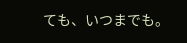ても、いつまでも。